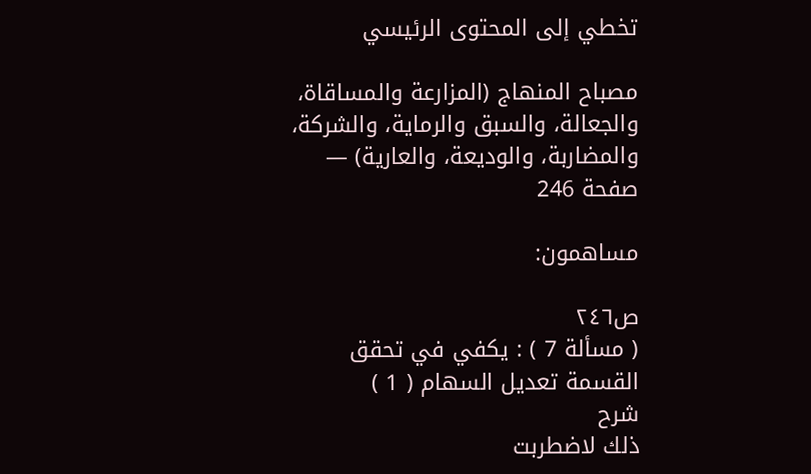تخطي إلى المحتوى الرئيسي

مصباح المنهاج (المزارعة والمساقاة، والجعالة، والسبق والرماية، والشركة، والمضاربة، والوديعة، والعارية) — صفحة 246

مساهمون:

ص٢٤٦
( مسألة 7 ) : يكفي في تحقق القسمة تعديل السهام ( 1 )
شرح
ذلك لاضطربت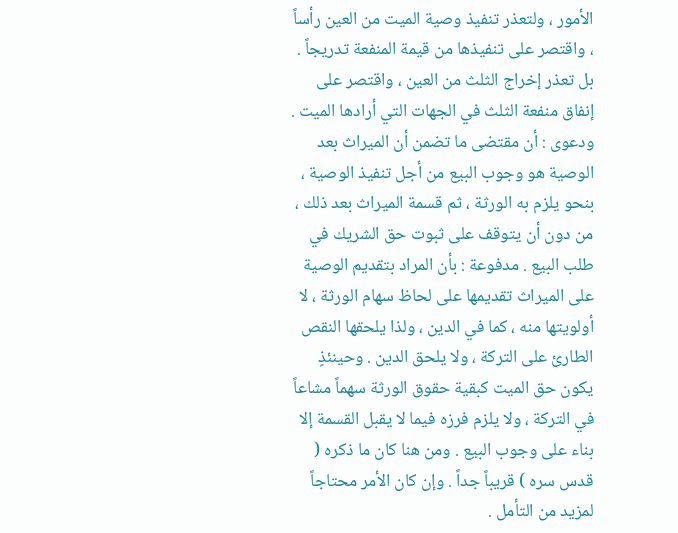الأمور ، ولتعذر تنفيذ وصية الميت من العين رأساً ، واقتصر على تنفيذها من قيمة المنفعة تدريجاً . بل تعذر إخراج الثلث من العين ، واقتصر على إنفاق منفعة الثلث في الجهات التي أرادها الميت . ودعوى : أن مقتضى ما تضمن أن الميراث بعد الوصية هو وجوب البيع من أجل تنفيذ الوصية ، بنحو يلزم به الورثة ، ثم قسمة الميراث بعد ذلك ، من دون أن يتوقف على ثبوت حق الشريك في طلب البيع . مدفوعة : بأن المراد بتقديم الوصية على الميراث تقديمها على لحاظ سهام الورثة ، لا أولويتها منه ، كما في الدين ، ولذا يلحقها النقص الطارئ على التركة ، ولا يلحق الدين . وحينئذٍ يكون حق الميت كبقية حقوق الورثة سهماً مشاعاً في التركة ، ولا يلزم فرزه فيما لا يقبل القسمة إلا بناء على وجوب البيع . ومن هنا كان ما ذكره ( قدس سره ) قريباً جداً . وإن كان الأمر محتاجاً لمزيد من التأمل .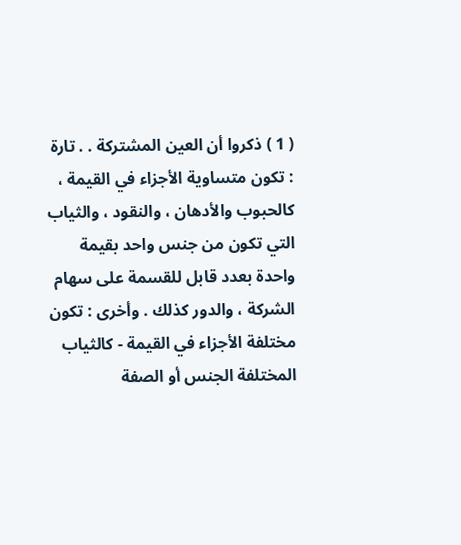( 1 ) ذكروا أن العين المشتركة . . تارة : تكون متساوية الأجزاء في القيمة ، كالحبوب والأدهان ، والنقود ، والثياب التي تكون من جنس واحد بقيمة واحدة بعدد قابل للقسمة على سهام الشركة ، والدور كذلك . وأخرى : تكون مختلفة الأجزاء في القيمة - كالثياب المختلفة الجنس أو الصفة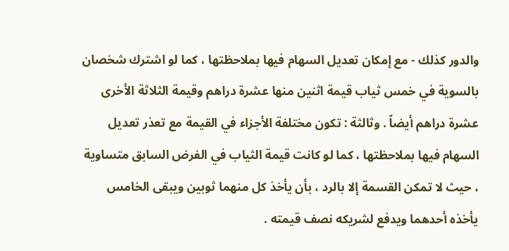والدور كذلك - مع إمكان تعديل السهام فيها بملاحظتها ، كما لو اشترك شخصان بالسوية في خمس ثياب قيمة اثنين منها عشرة دراهم وقيمة الثلاثة الأخرى عشرة دراهم أيضاً . وثالثة : تكون مختلفة الأجزاء في القيمة مع تعذر تعديل السهام فيها بملاحظتها ، كما لو كانت قيمة الثياب في الفرض السابق متساوية ، حيث لا تمكن القسمة إلا بالرد ، بأن يأخذ كل منهما ثوبين ويبقى الخامس يأخذه أحدهما ويدفع لشريكه نصف قيمته .